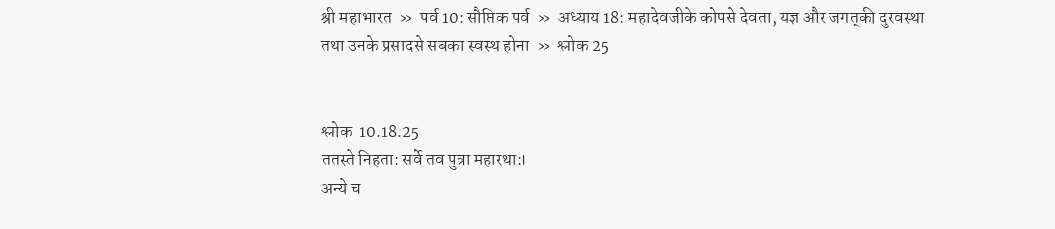श्री महाभारत  »  पर्व 10: सौप्तिक पर्व  »  अध्याय 18: महादेवजीके कोपसे देवता, यज्ञ और जगत‍्की दुरवस्था तथा उनके प्रसादसे सबका स्वस्थ होना  »  श्लोक 25


श्लोक  10.18.25
ततस्ते निहता: सर्वे तव पुत्रा महारथा:।
अन्ये च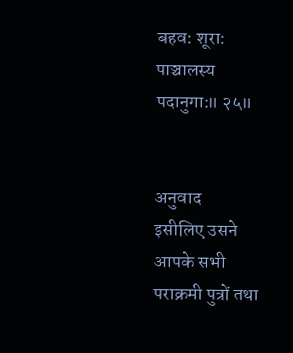बहव: शूरा: पाञ्चालस्य पदानुगा:॥ २५॥


अनुवाद
इसीलिए उसने आपके सभी पराक्रमी पुत्रों तथा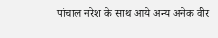पांचाल नरेश के साथ आये अन्य अनेक वीर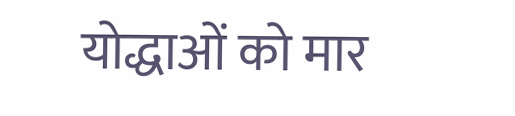योद्धाओं को मार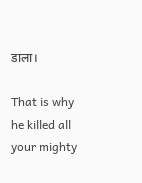डाला।

That is why he killed all your mighty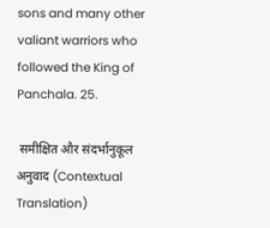sons and many other valiant warriors who followed the King of Panchala. 25.

 समीक्षित और संदर्भानुकूल अनुवाद (Contextual Translation)